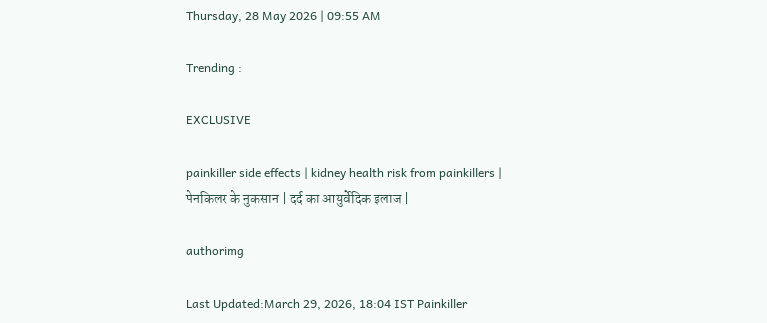Thursday, 28 May 2026 | 09:55 AM

Trending :

EXCLUSIVE

painkiller side effects | kidney health risk from painkillers | पेनकिलर के नुकसान | दर्द का आयुर्वेदिक इलाज |

authorimg

Last Updated:March 29, 2026, 18:04 IST Painkiller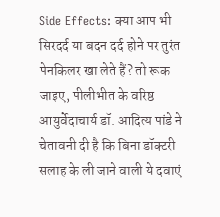Side Effects: क्या आप भी सिरदर्द या बदन दर्द होने पर तुरंत पेनकिलर खा लेते हैं? तो रूक जाइए, पीलीभीत के वरिष्ठ आयुर्वेदाचार्य डॉ. आदित्य पांडे ने चेतावनी दी है कि बिना डॉक्टरी सलाह के ली जाने वाली ये दवाएं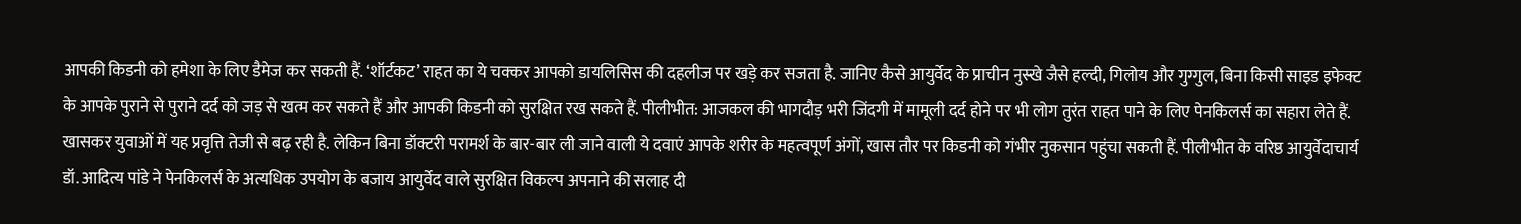आपकी किडनी को हमेशा के लिए डैमेज कर सकती हैं. ‘शॉर्टकट’ राहत का ये चक्कर आपको डायलिसिस की दहलीज पर खड़े कर सजता है. जानिए कैसे आयुर्वेद के प्राचीन नुस्खे जैसे हल्दी, गिलोय और गुग्गुल, बिना किसी साइड इफेक्ट के आपके पुराने से पुराने दर्द को जड़ से खत्म कर सकते हैं और आपकी किडनी को सुरक्षित रख सकते हैं. पीलीभीत: आजकल की भागदौड़ भरी जिंदगी में मामूली दर्द होने पर भी लोग तुरंत राहत पाने के लिए पेनकिलर्स का सहारा लेते हैं. खासकर युवाओं में यह प्रवृत्ति तेजी से बढ़ रही है. लेकिन बिना डॉक्टरी परामर्श के बार-बार ली जाने वाली ये दवाएं आपके शरीर के महत्वपूर्ण अंगों, खास तौर पर किडनी को गंभीर नुकसान पहुंचा सकती हैं. पीलीभीत के वरिष्ठ आयुर्वेदाचार्य डॉ. आदित्य पांडे ने पेनकिलर्स के अत्यधिक उपयोग के बजाय आयुर्वेद वाले सुरक्षित विकल्प अपनाने की सलाह दी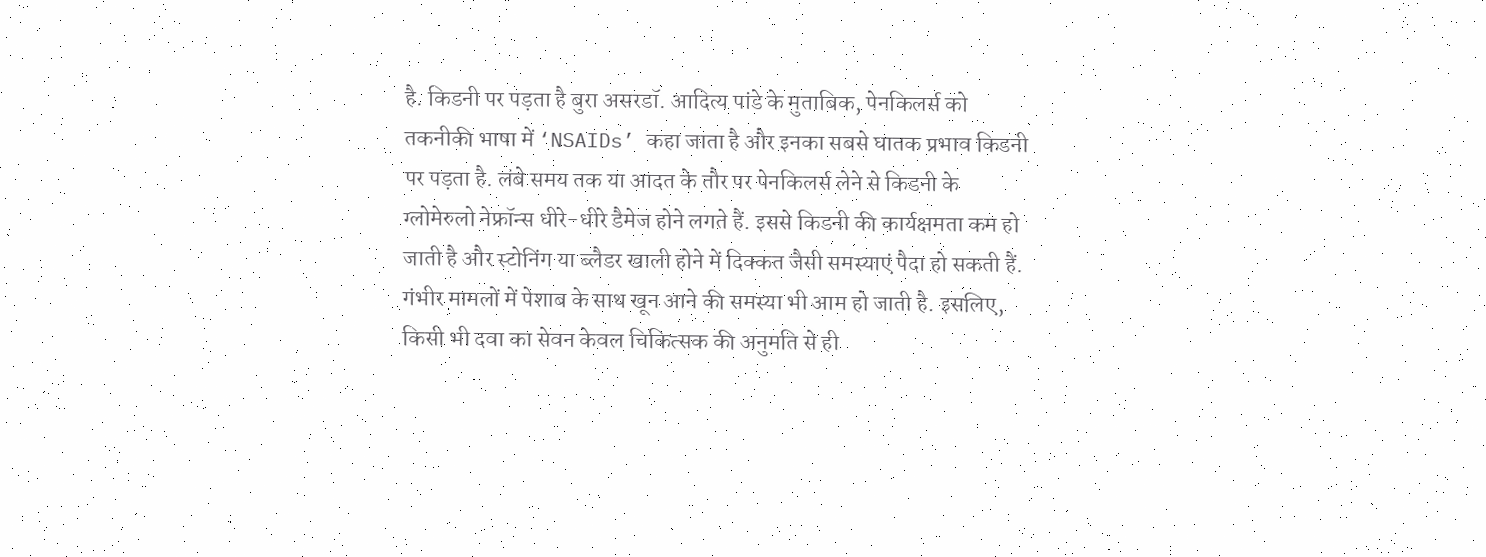है. किडनी पर पड़ता है बुरा असरडॉ. आदित्य पांडे के मुताबिक, पेनकिलर्स को तकनीकी भाषा में ‘NSAIDs’ कहा जाता है और इनका सबसे घातक प्रभाव किडनी पर पड़ता है. लंबे समय तक या आदत के तौर पर पेनकिलर्स लेने से किडनी के ग्लोमेरुलो नेफ्रॉन्स धीरे-धीरे डैमेज होने लगते हैं. इससे किडनी की कार्यक्षमता कम हो जाती है और स्टोनिंग या ब्लैडर खाली होने में दिक्कत जैसी समस्याएं पैदा हो सकती हैं. गंभीर मामलों में पेशाब के साथ खून आने की समस्या भी आम हो जाती है. इसलिए, किसी भी दवा का सेवन केवल चिकित्सक की अनुमति से ही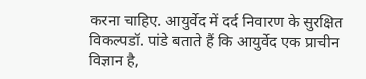करना चाहिए. आयुर्वेद में दर्द निवारण के सुरक्षित विकल्पडॉ. पांडे बताते हैं कि आयुर्वेद एक प्राचीन विज्ञान है,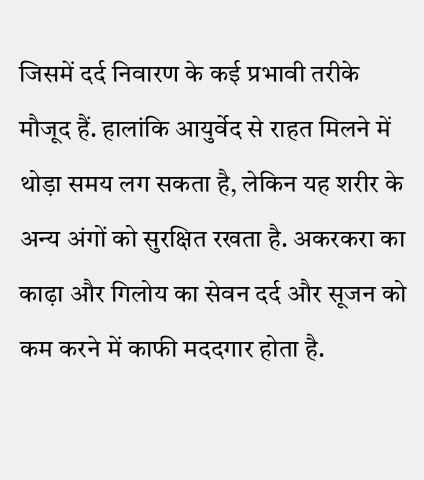जिसमें दर्द निवारण के कई प्रभावी तरीके मौजूद हैं. हालांकि आयुर्वेद से राहत मिलने में थोड़ा समय लग सकता है, लेकिन यह शरीर के अन्य अंगों को सुरक्षित रखता है. अकरकरा का काढ़ा और गिलोय का सेवन दर्द और सूजन को कम करने में काफी मददगार होता है.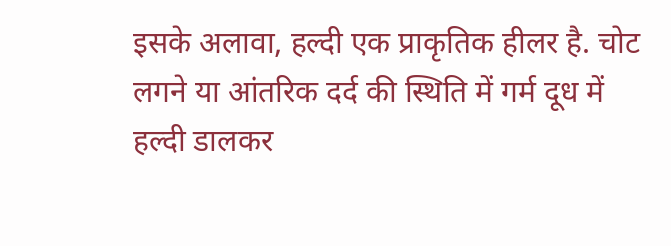इसके अलावा, हल्दी एक प्राकृतिक हीलर है. चोट लगने या आंतरिक दर्द की स्थिति में गर्म दूध में हल्दी डालकर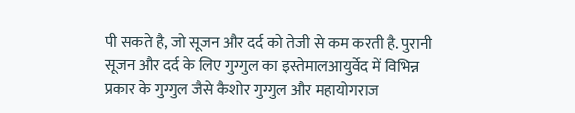पी सकते है, जो सूजन और दर्द को तेजी से कम करती है. पुरानी सूजन और दर्द के लिए गुग्गुल का इस्तेमालआयुर्वेद में विभिन्न प्रकार के गुग्गुल जैसे कैशोर गुग्गुल और महायोगराज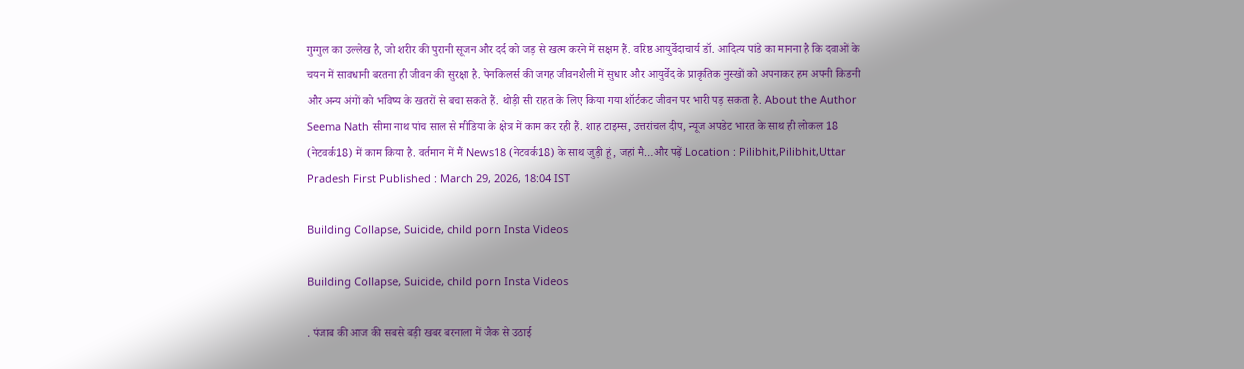गुग्गुल का उल्लेख है, जो शरीर की पुरानी सूजन और दर्द को जड़ से खत्म करने में सक्षम हैं. वरिष्ठ आयुर्वेदाचार्य डॉ. आदित्य पांडे का मानना है कि दवाओं के चयन में सावधानी बरतना ही जीवन की सुरक्षा है. पेनकिलर्स की जगह जीवनशैली में सुधार और आयुर्वेद के प्राकृतिक नुस्खों को अपनाकर हम अपनी किडनी और अन्य अंगों को भविष्य के खतरों से बचा सकते हैं. थोड़ी सी राहत के लिए किया गया शॉर्टकट जीवन पर भारी पड़ सकता है. About the Author Seema Nath सीमा नाथ पांच साल से मीडिया के क्षेत्र में काम कर रही हैं. शाह टाइम्स, उत्तरांचल दीप, न्यूज अपडेट भारत के साथ ही लोकल 18 (नेटवर्क18) में काम किया है. वर्तमान में मैं News18 (नेटवर्क18) के साथ जुड़ी हूं, जहां मै…और पढ़ें Location : Pilibhit,Pilibhit,Uttar Pradesh First Published : March 29, 2026, 18:04 IST

Building Collapse, Suicide, child porn Insta Videos

Building Collapse, Suicide, child porn Insta Videos

. पंजाब की आज की सबसे बड़ी खबर बरनाला में जैक से उठाई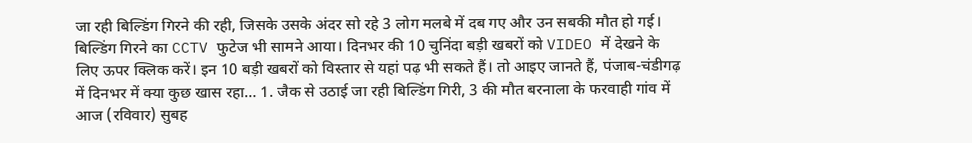जा रही बिल्डिंग गिरने की रही, जिसके उसके अंदर सो रहे 3 लोग मलबे में दब गए और उन सबकी मौत हो गई। बिल्डिंग गिरने का CCTV फुटेज भी सामने आया। दिनभर की 10 चुनिंदा बड़ी खबरों को VIDEO में देखने के लिए ऊपर क्लिक करें। इन 10 बड़ी खबरों को विस्तार से यहां पढ़ भी सकते हैं। तो आइए जानते हैं, पंजाब-चंडीगढ़ में दिनभर में क्या कुछ खास रहा… 1. जैक से उठाई जा रही बिल्डिंग गिरी, 3 की मौत बरनाला के फरवाही गांव में आज (रविवार) सुबह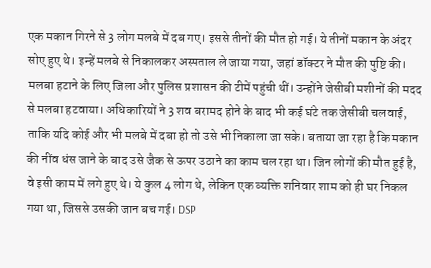एक मकान गिरने से 3 लोग मलबे में दब गए। इससे तीनों की मौत हो गई। ये तीनों मकान के अंदर सोए हुए थे। इन्हें मलबे से निकालकर अस्पताल ले जाया गया, जहां डॉक्टर ने मौत की पुष्टि की। मलबा हटाने के लिए जिला और पुलिस प्रशासन की टीमें पहुंची थीं। उन्होंने जेसीबी मशीनों की मदद से मलबा हटवाया। अधिकारियों ने 3 शव बरामद होने के बाद भी कई घंटे तक जेसीबी चलवाई, ताकि यदि कोई और भी मलबे में दबा हो तो उसे भी निकाला जा सके। बताया जा रहा है कि मकान की नींव धंस जाने के बाद उसे जैक से ऊपर उठाने का काम चल रहा था। जिन लोगों की मौत हुई है, वे इसी काम में लगे हुए थे। ये कुल 4 लोग थे, लेकिन एक व्यक्ति शनिवार शाम को ही घर निकल गया था, जिससे उसकी जान बच गई। DSP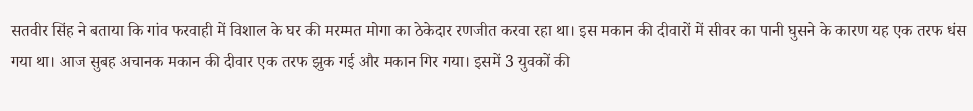सतवीर सिंह ने बताया कि गांव फरवाही में विशाल के घर की मरम्मत मोगा का ठेकेदार रणजीत करवा रहा था। इस मकान की दीवारों में सीवर का पानी घुसने के कारण यह एक तरफ धंस गया था। आज सुबह अचानक मकान की दीवार एक तरफ झुक गई और मकान गिर गया। इसमें 3 युवकों की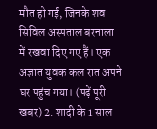मौत हो गई, जिनके शव सिविल अस्पताल बरनाला में रखवा दिए गए हैं। एक अज्ञात युवक कल रात अपने घर पहुंच गया। (पढ़ें पूरी खबर) 2. शादी के 1 साल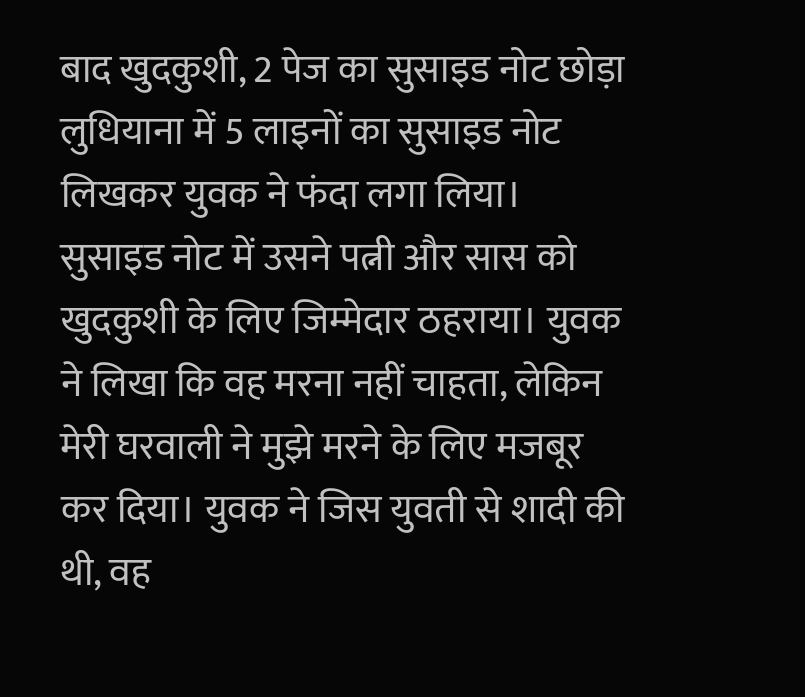बाद खुदकुशी, 2 पेज का सुसाइड नोट छोड़ा लुधियाना में 5 लाइनों का सुसाइड नोट लिखकर युवक ने फंदा लगा लिया। सुसाइड नोट में उसने पत्नी और सास को खुदकुशी के लिए जिम्मेदार ठहराया। युवक ने लिखा कि वह मरना नहीं चाहता, लेकिन मेरी घरवाली ने मुझे मरने के लिए मजबूर कर दिया। युवक ने जिस युवती से शादी की थी, वह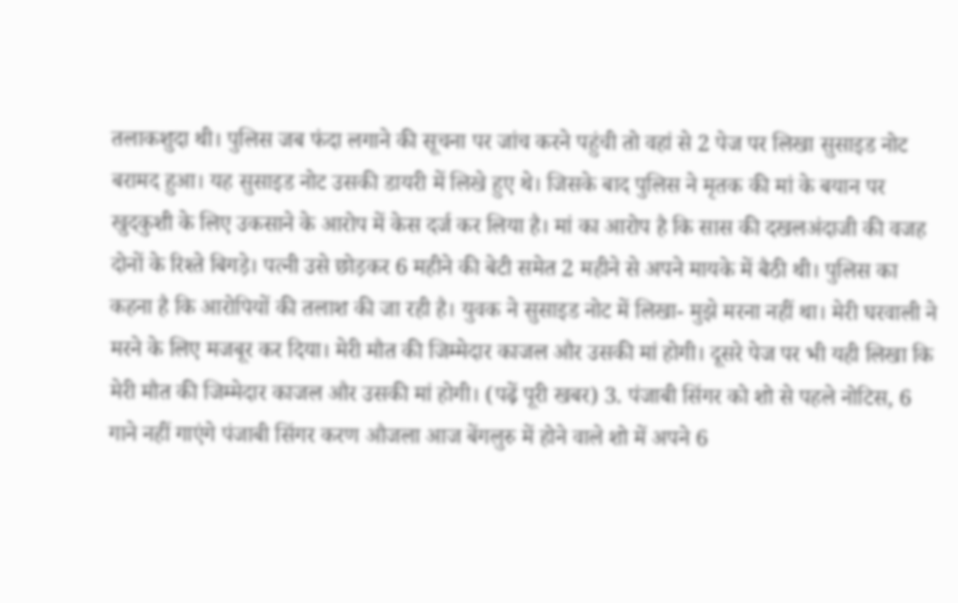तलाकशुदा थी। पुलिस जब फंदा लगाने की सूचना पर जांच करने पहुंची तो वहां से 2 पेज पर लिखा सुसाइड नोट बरामद हुआ। यह सुसाइड नोट उसकी डायरी में लिखे हुए थे। जिसके बाद पुलिस ने मृतक की मां के बयान पर खुदकुशी के लिए उकसाने के आरोप में केस दर्ज कर लिया है। मां का आरोप है कि सास की दखलअंदाजी की वजह दोनों के रिश्ते बिगड़े। पत्नी उसे छोड़कर 6 महीने की बेटी समेत 2 महीने से अपने मायके में बैठी थी। पुलिस का कहना है कि आरोपियों की तलाश की जा रही है। युवक ने सुसाइड नोट में लिखा- मुझे मरना नहीं था। मेरी घरवाली ने मरने के लिए मजबूर कर दिया। मेरी मौत की जिम्मेदार काजल और उसकी मां होगी। दूसरे पेज पर भी यही लिखा कि मेरी मौत की जिम्मेदार काजल और उसकी मां होगी। (पढ़ें पूरी खबर) 3. पंजाबी सिंगर को शो से पहले नोटिस, 6 गाने नहीं गाएंगे पंजाबी सिंगर करण औजला आज बेंगलुरु में होने वाले शो में अपने 6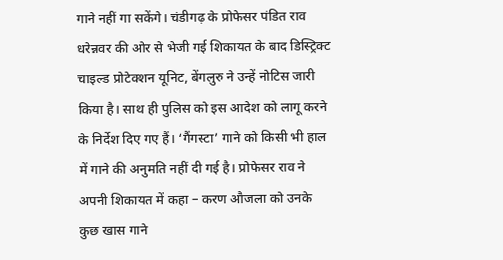गाने नहीं गा सकेंगे। चंडीगढ़ के प्रोफेसर पंडित राव धरेन्नवर की ओर से भेजी गई शिकायत के बाद डिस्ट्रिक्ट चाइल्ड प्रोटेक्शन यूनिट, बेंगलुरु ने उन्हें नोटिस जारी किया है। साथ ही पुलिस को इस आदेश को लागू करने के निर्देश दिए गए हैं। ‘गैंगस्टा’ गाने को किसी भी हाल में गाने की अनुमति नहीं दी गई है। प्रोफेसर राव ने अपनी शिकायत में कहा – करण औजला को उनके कुछ खास गाने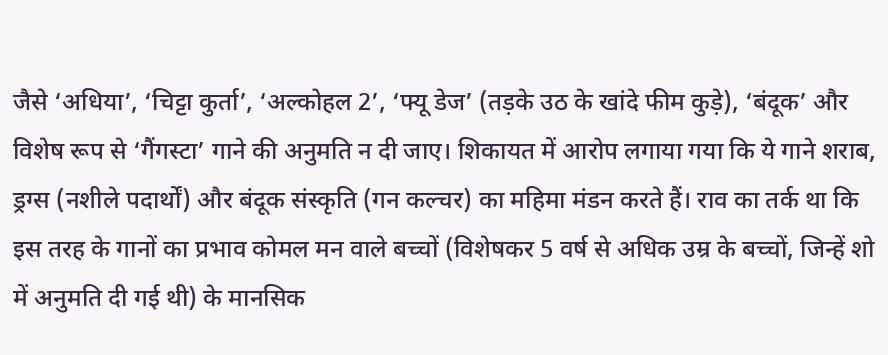जैसे ‘अधिया’, ‘चिट्टा कुर्ता’, ‘अल्कोहल 2’, ‘फ्यू डेज’ (तड़के उठ के खांदे फीम कुड़े), ‘बंदूक’ और विशेष रूप से ‘गैंगस्टा’ गाने की अनुमति न दी जाए। शिकायत में आरोप लगाया गया कि ये गाने शराब, ड्रग्स (नशीले पदार्थों) और बंदूक संस्कृति (गन कल्चर) का महिमा मंडन करते हैं। राव का तर्क था कि इस तरह के गानों का प्रभाव कोमल मन वाले बच्चों (विशेषकर 5 वर्ष से अधिक उम्र के बच्चों, जिन्हें शो में अनुमति दी गई थी) के मानसिक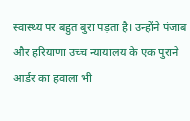स्वास्थ्य पर बहुत बुरा पड़ता है। उन्होंने पंजाब और हरियाणा उच्च न्यायालय के एक पुराने आर्डर का हवाला भी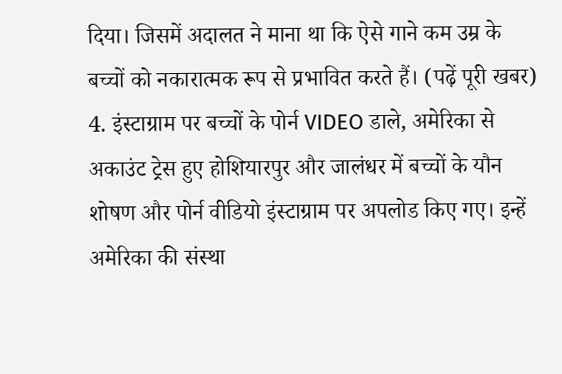दिया। जिसमें अदालत ने माना था कि ऐसे गाने कम उम्र के बच्चों को नकारात्मक रूप से प्रभावित करते हैं। (पढ़ें पूरी खबर) 4. इंस्टाग्राम पर बच्चों के पोर्न VIDEO डाले, अमेरिका से अकाउंट ट्रेस हुए होशियारपुर और जालंधर में बच्चों के यौन शोषण और पोर्न वीडियो इंस्टाग्राम पर अपलोड किए गए। इन्हें अमेरिका की संस्था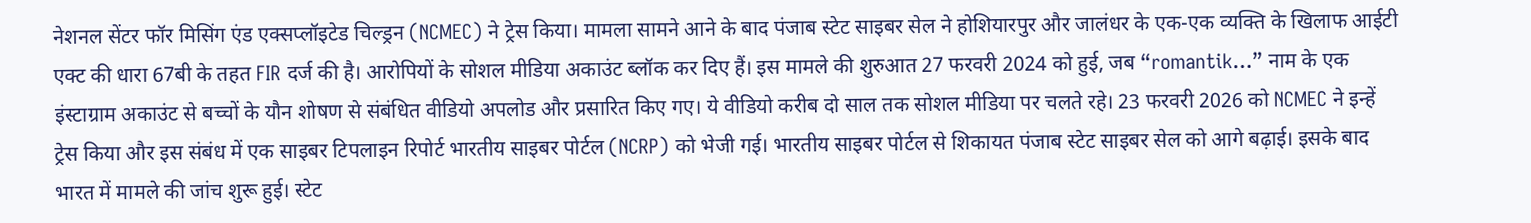नेशनल सेंटर फॉर मिसिंग एंड एक्सप्लॉइटेड चिल्ड्रन (NCMEC) ने ट्रेस किया। मामला सामने आने के बाद पंजाब स्टेट साइबर सेल ने होशियारपुर और जालंधर के एक-एक व्यक्ति के खिलाफ आईटी एक्ट की धारा 67बी के तहत FIR दर्ज की है। आरोपियों के सोशल मीडिया अकाउंट ब्लॉक कर दिए हैं। इस मामले की शुरुआत 27 फरवरी 2024 को हुई, जब “romantik…” नाम के एक इंस्टाग्राम अकाउंट से बच्चों के यौन शोषण से संबंधित वीडियो अपलोड और प्रसारित किए गए। ये वीडियो करीब दो साल तक सोशल मीडिया पर चलते रहे। 23 फरवरी 2026 को NCMEC ने इन्हें ट्रेस किया और इस संबंध में एक साइबर टिपलाइन रिपोर्ट भारतीय साइबर पोर्टल (NCRP) को भेजी गई। भारतीय साइबर पोर्टल से शिकायत पंजाब स्टेट साइबर सेल को आगे बढ़ाई। इसके बाद भारत में मामले की जांच शुरू हुई। स्टेट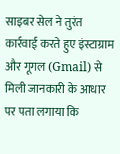साइबर सेल ने तुरंत कार्रवाई करते हुए इंस्टाग्राम और गूगल (Gmail) से मिली जानकारी के आधार पर पता लगाया कि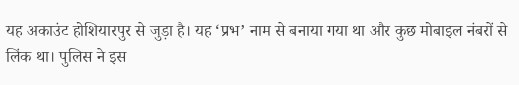यह अकाउंट होशियारपुर से जुड़ा है। यह ‘प्रभ’ नाम से बनाया गया था और कुछ मोबाइल नंबरों से लिंक था। पुलिस ने इस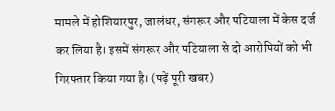मामले में होशियारपुर, जालंधर, संगरूर और पटियाला में केस दर्ज कर लिया है। इसमें संगरूर और पटियाला से दो आरोपियों को भी गिरफ्तार किया गया है। (पढ़ें पूरी खबर)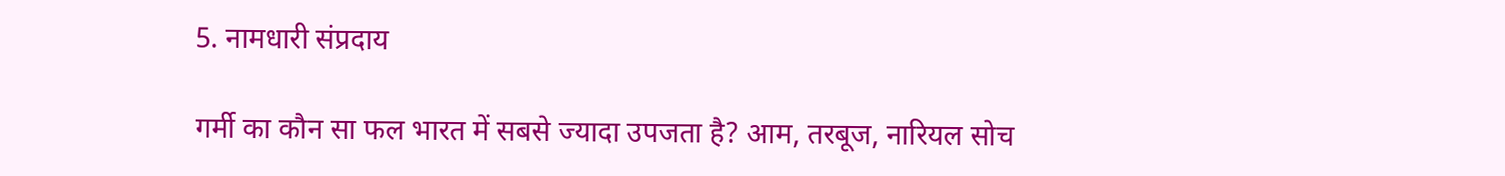5. नामधारी संप्रदाय

गर्मी का कौन सा फल भारत में सबसे ज्यादा उपजता है? आम, तरबूज, नारियल सोच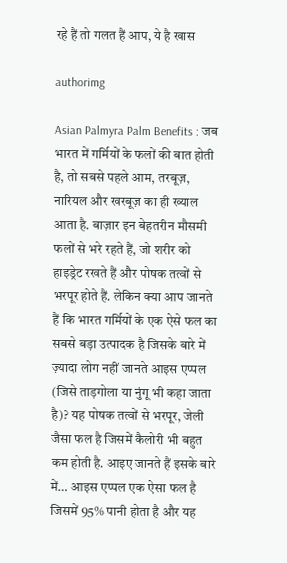रहे हैं तो गलत हैं आप, ये है खास

authorimg

Asian Palmyra Palm Benefits : जब भारत में गर्मियों के फलों की बात होती है, तो सबसे पहले आम, तरबूज़, नारियल और खरबूज़ का ही ख्याल आता है. बाज़ार इन बेहतरीन मौसमी फलों से भरे रहते हैं, जो शरीर को हाइड्रेट रखते हैं और पोषक तत्वों से भरपूर होते हैं. लेकिन क्या आप जानते हैं कि भारत गर्मियों के एक ऐसे फल का सबसे बड़ा उत्पादक है जिसके बारे में ज़्यादा लोग नहीं जानते आइस एप्पल (जिसे ताड़गोला या नुंगू भी कहा जाता है)? यह पोषक तत्वों से भरपूर, जेली जैसा फल है जिसमें कैलोरी भी बहुत कम होती है. आइए जानते हैं इसके बारे में… आइस एप्पल एक ऐसा फल है जिसमें 95% पानी होता है और यह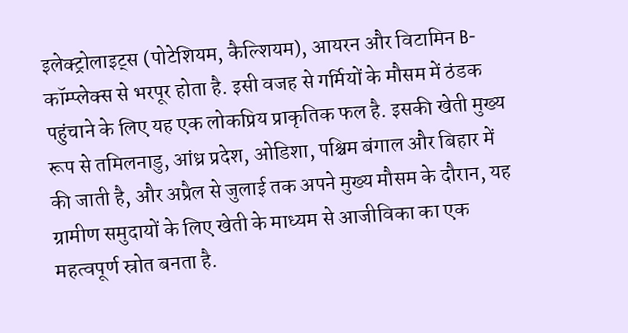इलेक्ट्रोलाइट्स (पोटेशियम, कैल्शियम), आयरन और विटामिन B-कॉम्प्लेक्स से भरपूर होता है. इसी वजह से गर्मियों के मौसम में ठंडक पहुंचाने के लिए यह एक लोकप्रिय प्राकृतिक फल है. इसकी खेती मुख्य रूप से तमिलनाडु, आंध्र प्रदेश, ओडिशा, पश्चिम बंगाल और बिहार में की जाती है, और अप्रैल से जुलाई तक अपने मुख्य मौसम के दौरान, यह ग्रामीण समुदायों के लिए खेती के माध्यम से आजीविका का एक महत्वपूर्ण स्रोत बनता है.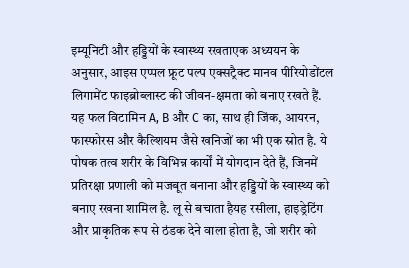इम्यूनिटी और हड्डियों के स्वास्थ्य रखताएक अध्ययन के अनुसार, आइस एप्पल फ्रूट पल्प एक्सट्रैक्ट मानव पीरियोडोंटल लिगामेंट फाइब्रोब्लास्ट की जीवन-क्षमता को बनाए रखते हैं. यह फल विटामिन A, B और C का, साथ ही जिंक, आयरन, फास्फोरस और कैल्शियम जैसे खनिजों का भी एक स्रोत है. ये पोषक तत्व शरीर के विभिन्न कार्यों में योगदान देते हैं, जिनमें प्रतिरक्षा प्रणाली को मजबूत बनाना और हड्डियों के स्वास्थ्य को बनाए रखना शामिल है. लू से बचाता हैयह रसीला, हाइड्रेटिंग और प्राकृतिक रूप से ठंडक देने वाला होता है, जो शरीर को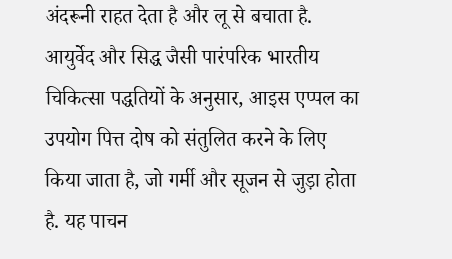अंदरूनी राहत देता है और लू से बचाता है. आयुर्वेद और सिद्ध जैसी पारंपरिक भारतीय चिकित्सा पद्धतियों के अनुसार, आइस एप्पल का उपयोग पित्त दोष को संतुलित करने के लिए किया जाता है, जो गर्मी और सूजन से जुड़ा होता है. यह पाचन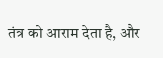तंत्र को आराम देता है, और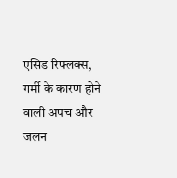एसिड रिफ्लक्स, गर्मी के कारण होने वाली अपच और जलन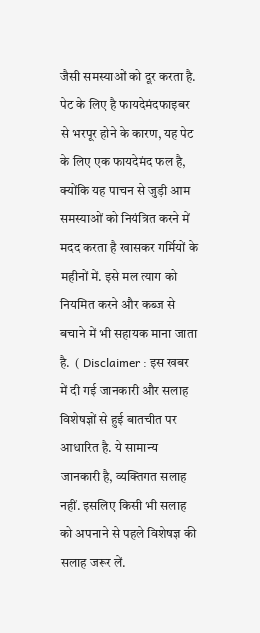जैसी समस्याओं को दूर करता है. पेट के लिए है फायदेमंदफाइबर से भरपूर होने के कारण, यह पेट के लिए एक फायदेमंद फल है, क्योंकि यह पाचन से जुड़ी आम समस्याओं को नियंत्रित करने में मदद करता है खासकर गर्मियों के महीनों में. इसे मल त्याग को नियमित करने और कब्ज से बचाने में भी सहायक माना जाता है.  ( Disclaimer : इस खबर में दी गई जानकारी और सलाह विशेषज्ञों से हुई बातचीत पर आधारित है. ये सामान्य जानकारी है, व्यक्तिगत सलाह नहीं. इसलिए किसी भी सलाह को अपनाने से पहले विशेषज्ञ की सलाह जरूर लें.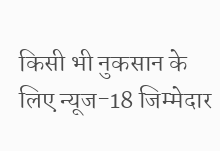किसी भी नुकसान के लिए न्यूज-18 जिम्मेदार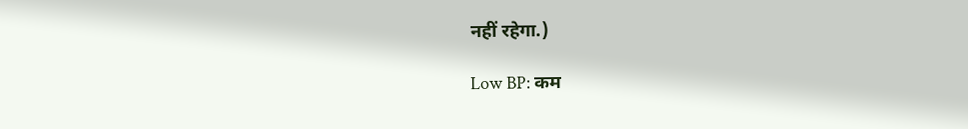नहीं रहेगा.)

Low BP: कम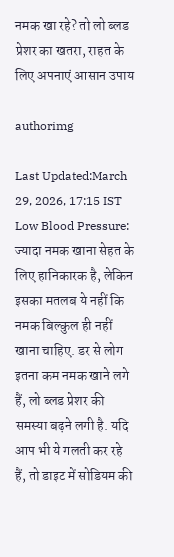नमक खा रहे? तो लो ब्लड प्रेशर का खतरा, राहत के लिए अपनाएं आसान उपाय

authorimg

Last Updated:March 29, 2026, 17:15 IST Low Blood Pressure: ज्यादा नमक खाना सेहत के लिए हानिकारक है, लेकिन इसका मतलब ये नहीं कि नमक बिल्कुल ही नहीं खाना चाहिए. डर से लोग इतना कम नमक खाने लगे हैं, लो ब्लड प्रेशर की समस्या बढ़ने लगी है. यदि आप भी ये गलती कर रहे हैं, तो डाइट में सोडियम की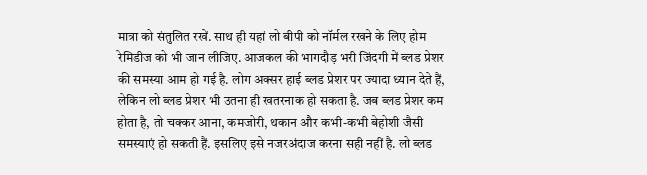मात्रा को संतुलित रखें. साथ ही यहां लो बीपी को नॉर्मल रखने के लिए होम रेमिडीज को भी जान लीजिए. आजकल की भागदौड़ भरी जिंदगी में ब्लड प्रेशर की समस्या आम हो गई है. लोग अक्सर हाई ब्लड प्रेशर पर ज्यादा ध्यान देते हैं, लेकिन लो ब्लड प्रेशर भी उतना ही खतरनाक हो सकता है. जब ब्लड प्रेशर कम होता है, तो चक्कर आना, कमजोरी, थकान और कभी-कभी बेहोशी जैसी समस्याएं हो सकती हैं. इसलिए इसे नजरअंदाज करना सही नहीं है. लो ब्लड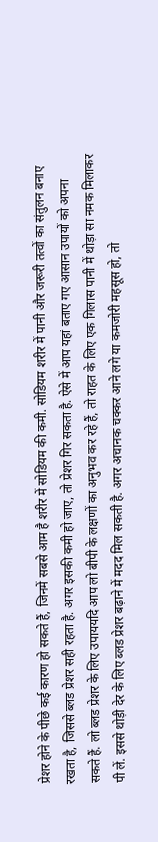प्रेशर होने के पीछे कई कारण हो सकते हैं, जिनमें सबसे आम है शरीर में सोडियम की कमी. सोडियम शरीर में पानी और जरूरी तत्वों का संतुलन बनाए रखता है, जिससे ब्लड प्रेशर सही रहता है. अगर इसकी कमी हो जाए, तो प्रेशर गिर सकता है. ऐसे में आप यहां बताए गए आसान उपायों को अपना सकते हैं. लो ब्लड प्रेशर के लिए उपाययदि आप लो बीपी के लक्षणों का अनुभव कर रहे हैं, तो राहत के लिए एक गिलास पानी में थोड़ा सा नमक मिलाकर पी लें. इससे थोड़ी देर के लिए ब्लड प्रेशर बढ़ाने में मदद मिल सकती है. अगर अचानक चक्कर आने लगे या कमजोरी महसूस हो, तो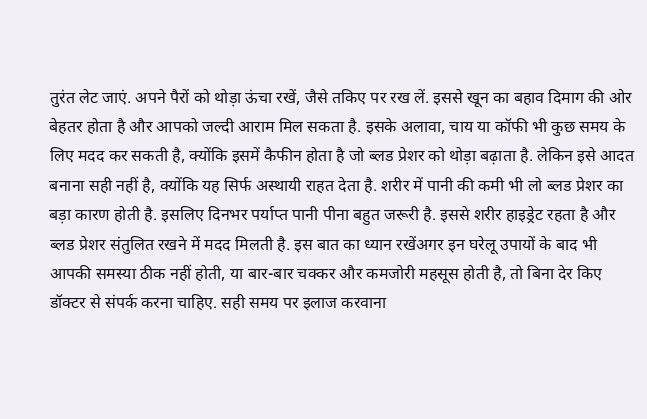तुरंत लेट जाएं. अपने पैरों को थोड़ा ऊंचा रखें, जैसे तकिए पर रख लें. इससे खून का बहाव दिमाग की ओर बेहतर होता है और आपको जल्दी आराम मिल सकता है. इसके अलावा, चाय या कॉफी भी कुछ समय के लिए मदद कर सकती है, क्योंकि इसमें कैफीन होता है जो ब्लड प्रेशर को थोड़ा बढ़ाता है. लेकिन इसे आदत बनाना सही नहीं है, क्योंकि यह सिर्फ अस्थायी राहत देता है. शरीर में पानी की कमी भी लो ब्लड प्रेशर का बड़ा कारण होती है. इसलिए दिनभर पर्याप्त पानी पीना बहुत जरूरी है. इससे शरीर हाइड्रेट रहता है और ब्लड प्रेशर संतुलित रखने में मदद मिलती है. इस बात का ध्यान रखेंअगर इन घरेलू उपायों के बाद भी आपकी समस्या ठीक नहीं होती, या बार-बार चक्कर और कमजोरी महसूस होती है, तो बिना देर किए डॉक्टर से संपर्क करना चाहिए. सही समय पर इलाज करवाना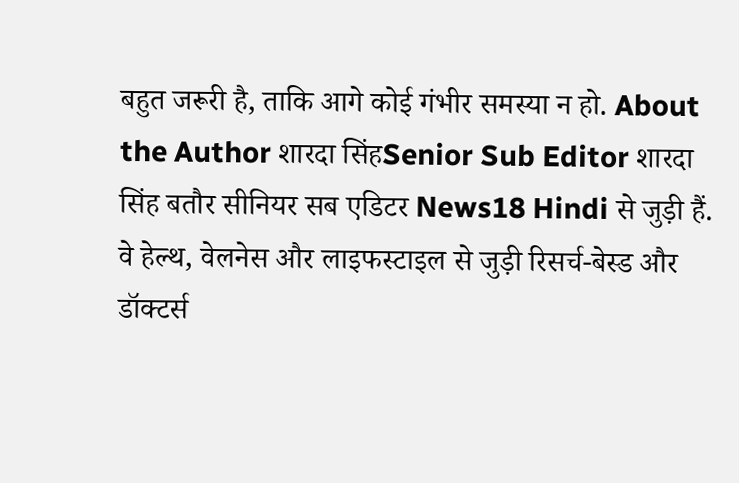बहुत जरूरी है, ताकि आगे कोई गंभीर समस्या न हो. About the Author शारदा सिंहSenior Sub Editor शारदा सिंह बतौर सीनियर सब एडिटर News18 Hindi से जुड़ी हैं. वे हेल्थ, वेलनेस और लाइफस्टाइल से जुड़ी रिसर्च-बेस्ड और डॉक्टर्स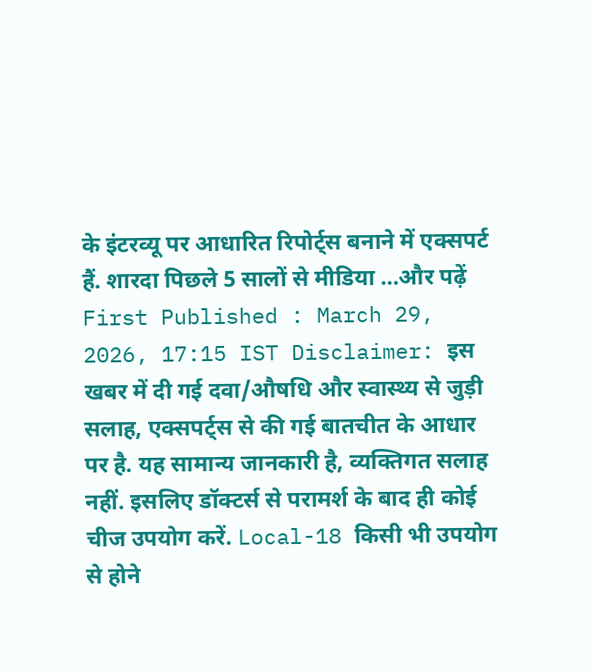के इंटरव्यू पर आधारित रिपोर्ट्स बनाने में एक्सपर्ट हैं. शारदा पिछले 5 सालों से मीडिया …और पढ़ें First Published : March 29, 2026, 17:15 IST Disclaimer: इस खबर में दी गई दवा/औषधि और स्वास्थ्य से जुड़ी सलाह, एक्सपर्ट्स से की गई बातचीत के आधार पर है. यह सामान्य जानकारी है, व्यक्तिगत सलाह नहीं. इसलिए डॉक्टर्स से परामर्श के बाद ही कोई चीज उपयोग करें. Local-18 किसी भी उपयोग से होने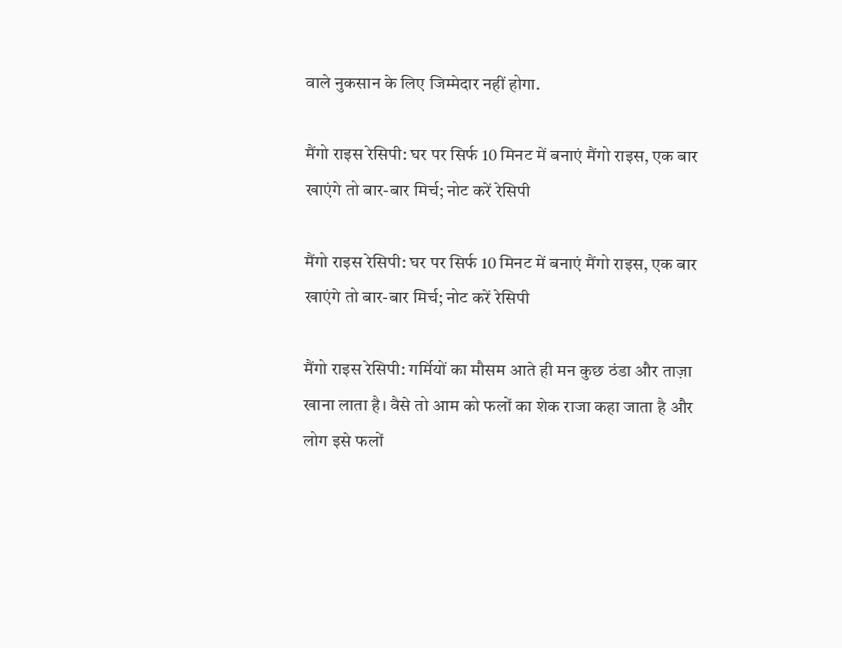वाले नुकसान के लिए जिम्मेदार नहीं होगा.

मैंगो राइस रेसिपी: घर पर सिर्फ 10 मिनट में बनाएं मैंगो राइस, एक बार खाएंगे तो बार-बार मिर्च; नोट करें रेसिपी

मैंगो राइस रेसिपी: घर पर सिर्फ 10 मिनट में बनाएं मैंगो राइस, एक बार खाएंगे तो बार-बार मिर्च; नोट करें रेसिपी

मैंगो राइस रेसिपी: गर्मियों का मौसम आते ही मन कुछ ठंडा और ताज़ा खाना लाता है। वैसे तो आम को फलों का शेक राजा कहा जाता है और लोग इसे फलों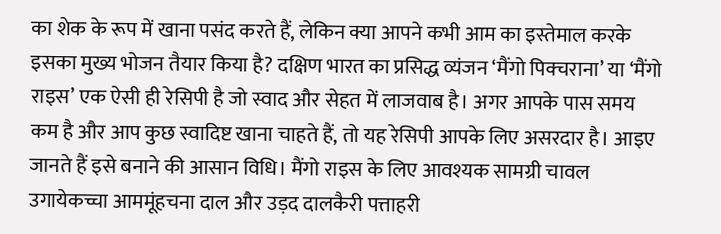का शेक के रूप में खाना पसंद करते हैं, लेकिन क्या आपने कभी आम का इस्तेमाल करके इसका मुख्य भोजन तैयार किया है? दक्षिण भारत का प्रसिद्ध व्यंजन ‘मैंगो पिक्चराना’ या ‘मैंगो राइस’ एक ऐसी ही रेसिपी है जो स्वाद और सेहत में लाजवाब है। अगर आपके पास समय कम है और आप कुछ स्वादिष्ट खाना चाहते हैं, तो यह रेसिपी आपके लिए असरदार है। आइए जानते हैं इसे बनाने की आसान विधि। मैंगो राइस के लिए आवश्यक सामग्री चावल उगायेकच्चा आममूंहचना दाल और उड़द दालकैरी पत्ताहरी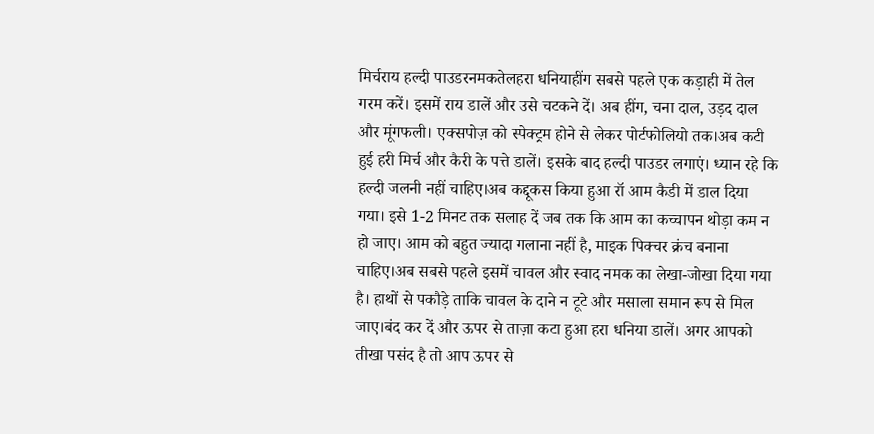मिर्चराय हल्दी पाउडरनमकतेलहरा धनियाहींग सबसे पहले एक कड़ाही में तेल गरम करें। इसमें राय डालें और उसे चटकने दें। अब हींग, चना दाल, उड़द दाल और मूंगफली। एक्सपोज़ को स्पेक्ट्रम होने से लेकर पोर्टफोलियो तक।अब कटी हुई हरी मिर्च और कैरी के पत्ते डालें। इसके बाद हल्दी पाउडर लगाएं। ध्यान रहे कि हल्दी जलनी नहीं चाहिए।अब कद्दूकस किया हुआ रॉ आम कैडी में डाल दिया गया। इसे 1-2 मिनट तक सलाह दें जब तक कि आम का कच्चापन थोड़ा कम न हो जाए। आम को बहुत ज्यादा गलाना नहीं है, माइक पिक्चर क्रंच बनाना चाहिए।अब सबसे पहले इसमें चावल और स्वाद नमक का लेखा-जोखा दिया गया है। हाथों से पकौड़े ताकि चावल के दाने न टूटे और मसाला समान रूप से मिल जाए।बंद कर दें और ऊपर से ताज़ा कटा हुआ हरा धनिया डालें। अगर आपको तीखा पसंद है तो आप ऊपर से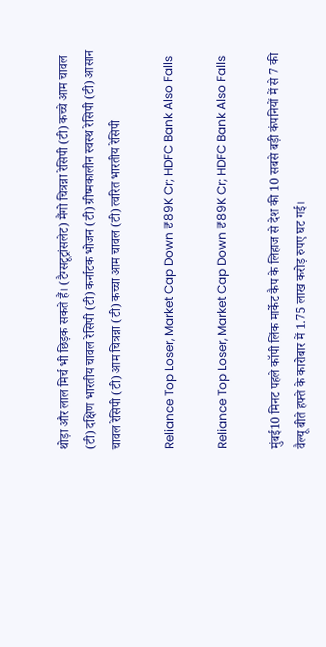थोड़ा और लाल मिर्च भी छिड़क सकते हैं। (टैग्सटूट्रांसलेट) मैंगो चित्रन्ना रेसिपी (टी) कच्चे आम चावल (टी) दक्षिण भारतीय चावल रेसिपी (टी) कर्नाटक भोजन (टी) ग्रीष्मकालीन स्वस्थ रेसिपी (टी) आसान चावल रेसिपी (टी) आम चित्रन्ना (टी) कच्चा आम चावल (टी) त्वरित भारतीय रेसिपी

Reliance Top Loser, Market Cap Down ₹89K Cr; HDFC Bank Also Falls

Reliance Top Loser, Market Cap Down ₹89K Cr; HDFC Bank Also Falls

मुंबई10 मिनट पहले कॉपी लिंक मार्केट कैप के लिहाज से देश की 10 सबसे बड़ी कंपनियों में से 7 की वैल्यू बीते हफ्ते के कारोबार में 1.75 लाख करोड़ रुपए घट गई।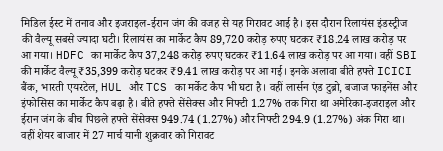मिडिल ईस्ट में तनाव और इजराइल-ईरान जंग की वजह से यह गिरावट आई है। इस दौरान रिलायंस इंडस्ट्रीज की वैल्यू सबसे ज्यादा घटी। रिलायंस का मार्केट कैप 89,720 करोड़ रुपए घटकर ₹18.24 लाख करोड़ पर आ गया। HDFC का मार्केट कैप 37,248 करोड़ रुपए घटकर ₹11.64 लाख करोड़ पर आ गया। वहीं SBI की मार्केट वैल्यू ₹35,399 करोड़ घटकर ₹9.41 लाख करोड़ पर आ गई। इनके अलावा बीते हफ्ते ICICI बैंक, भारती एयरटेल, HUL और TCS का मर्केट कैप भी घटा है। वहीं लार्सन एंड टुब्रो, बजाज फाइनेंस और इंफोसिस का मार्केट कैप बढ़ा है। बीते हफ्ते सेंसेक्स और निफ्टी 1.27% तक गिरा था अमेरिका-इजराइल और ईरान जंग के बीच पिछले हफ्ते सेंसेक्स 949.74 (1.27%) और निफ्टी 294.9 (1.27%) अंक गिरा था। वहीं शेयर बाजार में 27 मार्च यानी शुक्रवार को गिरावट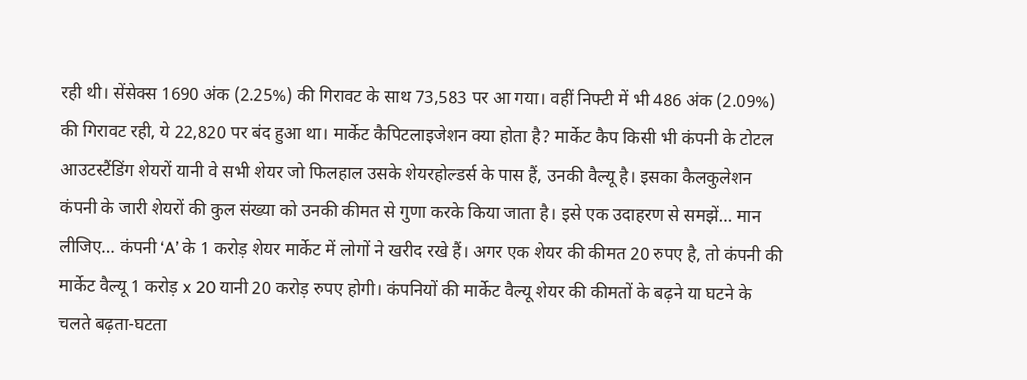रही थी। सेंसेक्स 1690 अंक (2.25%) की गिरावट के साथ 73,583 पर आ गया। वहीं निफ्टी में भी 486 अंक (2.09%) की गिरावट रही, ये 22,820 पर बंद हुआ था। मार्केट कैपिटलाइजेशन क्या होता है? मार्केट कैप किसी भी कंपनी के टोटल आउटस्टैंडिंग शेयरों यानी वे सभी शेयर जो फिलहाल उसके शेयरहोल्डर्स के पास हैं, उनकी वैल्यू है। इसका कैलकुलेशन कंपनी के जारी शेयरों की कुल संख्या को उनकी कीमत से गुणा करके किया जाता है। इसे एक उदाहरण से समझें… मान लीजिए… कंपनी ‘A’ के 1 करोड़ शेयर मार्केट में लोगों ने खरीद रखे हैं। अगर एक शेयर की कीमत 20 रुपए है, तो कंपनी की मार्केट वैल्यू 1 करोड़ x 20 यानी 20 करोड़ रुपए होगी। कंपनियों की मार्केट वैल्यू शेयर की कीमतों के बढ़ने या घटने के चलते बढ़ता-घटता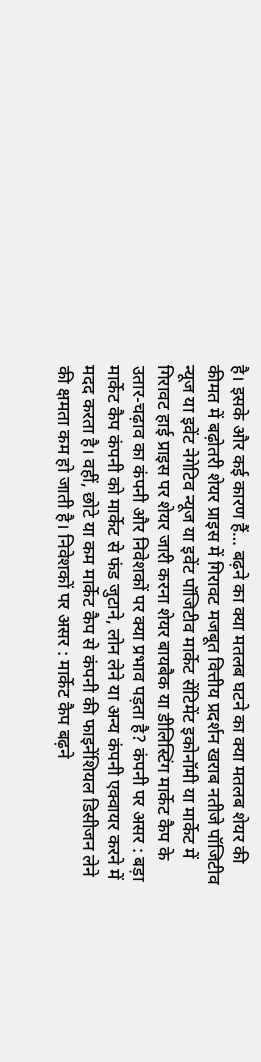है। इसके और कई कारण हैं… बढ़ने का क्या मतलब घटने का क्या मतलब शेयर की कीमत में बढ़ोतरी शेयर प्राइस में गिरावट मजबूत वित्तीय प्रदर्शन खराब नतीजे पॉजिटीव न्यूज या इवेंट नेगेटिव न्यूज या इवेंट पॉजिटीव मार्केट सेंटिमेंट इकोनॉमी या मार्केट में गिरावट हाई प्राइस पर शेयर जारी करना शेयर बायबैक या डीलिस्टिंग मार्केट कैप के उतार-चढ़ाव का कंपनी और निवेशकों पर क्या प्रभाव पड़ता है? कंपनी पर असर : बड़ा मार्केट कैप कंपनी को मार्केट से फंड जुटाने, लोन लेने या अन्य कंपनी एक्वायर करने में मदद करता है। वहीं, छोटे या कम मार्केट कैप से कंपनी की फाइनेंशियल डिसीजन लेने की क्षमता कम हो जाती है। निवेशकों पर असर : मार्केट कैप बढ़ने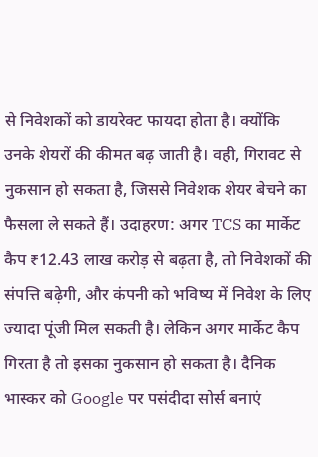से निवेशकों को डायरेक्ट फायदा होता है। क्योंकि उनके शेयरों की कीमत बढ़ जाती है। वही, गिरावट से नुकसान हो सकता है, जिससे निवेशक शेयर बेचने का फैसला ले सकते हैं। उदाहरण: अगर TCS का मार्केट कैप ₹12.43 लाख करोड़ से बढ़ता है, तो निवेशकों की संपत्ति बढ़ेगी, और कंपनी को भविष्य में निवेश के लिए ज्यादा पूंजी मिल सकती है। लेकिन अगर मार्केट कैप गिरता है तो इसका नुकसान हो सकता है। दैनिक भास्कर को Google पर पसंदीदा सोर्स बनाएं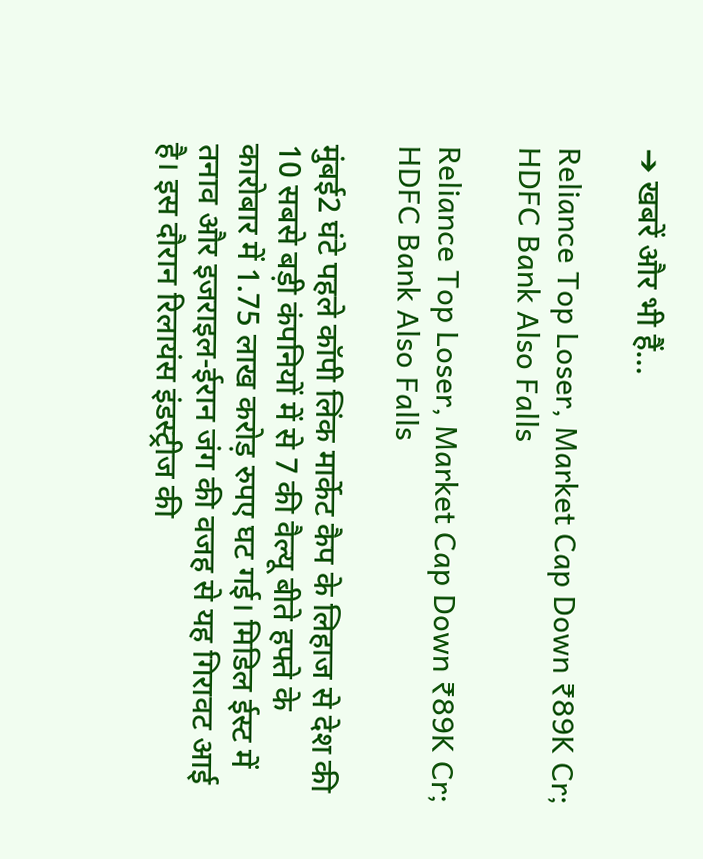➔ खबरें और भी हैं…

Reliance Top Loser, Market Cap Down ₹89K Cr; HDFC Bank Also Falls

Reliance Top Loser, Market Cap Down ₹89K Cr; HDFC Bank Also Falls

मुंबई2 घंटे पहले कॉपी लिंक मार्केट कैप के लिहाज से देश की 10 सबसे बड़ी कंपनियों में से 7 की वैल्यू बीते हफ्ते के कारोबार में 1.75 लाख करोड़ रुपए घट गई। मिडिल ईस्ट में तनाव और इजराइल-ईरान जंग की वजह से यह गिरावट आई है। इस दौरान रिलायंस इंडस्ट्रीज की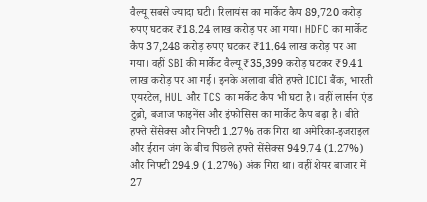वैल्यू सबसे ज्यादा घटी। रिलायंस का मार्केट कैप 89,720 करोड़ रुपए घटकर ₹18.24 लाख करोड़ पर आ गया। HDFC का मार्केट कैप 37,248 करोड़ रुपए घटकर ₹11.64 लाख करोड़ पर आ गया। वहीं SBI की मार्केट वैल्यू ₹35,399 करोड़ घटकर ₹9.41 लाख करोड़ पर आ गई। इनके अलावा बीते हफ्ते ICICI बैंक, भारती एयरटेल, HUL और TCS का मर्केट कैप भी घटा है। वहीं लार्सन एंड टुब्रो, बजाज फाइनेंस और इंफोसिस का मार्केट कैप बढ़ा है। बीते हफ्ते सेंसेक्स और निफ्टी 1.27% तक गिरा था अमेरिका-इजराइल और ईरान जंग के बीच पिछले हफ्ते सेंसेक्स 949.74 (1.27%) और निफ्टी 294.9 (1.27%) अंक गिरा था। वहीं शेयर बाजार में 27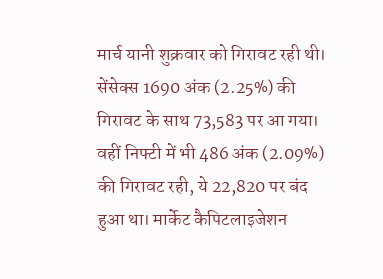मार्च यानी शुक्रवार को गिरावट रही थी। सेंसेक्स 1690 अंक (2.25%) की गिरावट के साथ 73,583 पर आ गया। वहीं निफ्टी में भी 486 अंक (2.09%) की गिरावट रही, ये 22,820 पर बंद हुआ था। मार्केट कैपिटलाइजेशन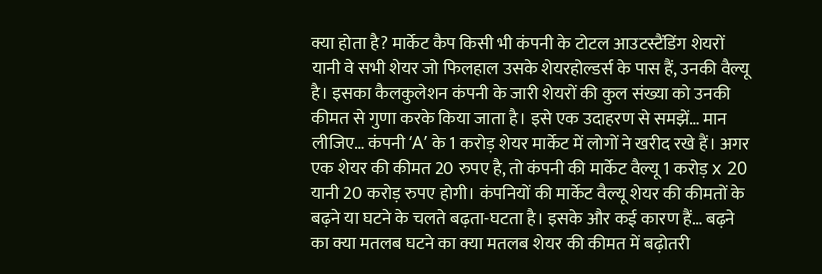क्या होता है? मार्केट कैप किसी भी कंपनी के टोटल आउटस्टैंडिंग शेयरों यानी वे सभी शेयर जो फिलहाल उसके शेयरहोल्डर्स के पास हैं, उनकी वैल्यू है। इसका कैलकुलेशन कंपनी के जारी शेयरों की कुल संख्या को उनकी कीमत से गुणा करके किया जाता है। इसे एक उदाहरण से समझें… मान लीजिए… कंपनी ‘A’ के 1 करोड़ शेयर मार्केट में लोगों ने खरीद रखे हैं। अगर एक शेयर की कीमत 20 रुपए है, तो कंपनी की मार्केट वैल्यू 1 करोड़ x 20 यानी 20 करोड़ रुपए होगी। कंपनियों की मार्केट वैल्यू शेयर की कीमतों के बढ़ने या घटने के चलते बढ़ता-घटता है। इसके और कई कारण हैं… बढ़ने का क्या मतलब घटने का क्या मतलब शेयर की कीमत में बढ़ोतरी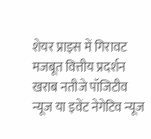शेयर प्राइस में गिरावट मजबूत वित्तीय प्रदर्शन खराब नतीजे पॉजिटीव न्यूज या इवेंट नेगेटिव न्यूज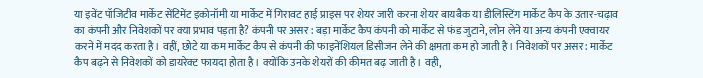या इवेंट पॉजिटीव मार्केट सेंटिमेंट इकोनॉमी या मार्केट में गिरावट हाई प्राइस पर शेयर जारी करना शेयर बायबैक या डीलिस्टिंग मार्केट कैप के उतार-चढ़ाव का कंपनी और निवेशकों पर क्या प्रभाव पड़ता है? कंपनी पर असर : बड़ा मार्केट कैप कंपनी को मार्केट से फंड जुटाने, लोन लेने या अन्य कंपनी एक्वायर करने में मदद करता है। वहीं, छोटे या कम मार्केट कैप से कंपनी की फाइनेंशियल डिसीजन लेने की क्षमता कम हो जाती है। निवेशकों पर असर : मार्केट कैप बढ़ने से निवेशकों को डायरेक्ट फायदा होता है। क्योंकि उनके शेयरों की कीमत बढ़ जाती है। वही,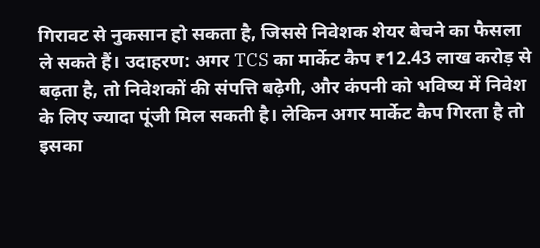गिरावट से नुकसान हो सकता है, जिससे निवेशक शेयर बेचने का फैसला ले सकते हैं। उदाहरण: अगर TCS का मार्केट कैप ₹12.43 लाख करोड़ से बढ़ता है, तो निवेशकों की संपत्ति बढ़ेगी, और कंपनी को भविष्य में निवेश के लिए ज्यादा पूंजी मिल सकती है। लेकिन अगर मार्केट कैप गिरता है तो इसका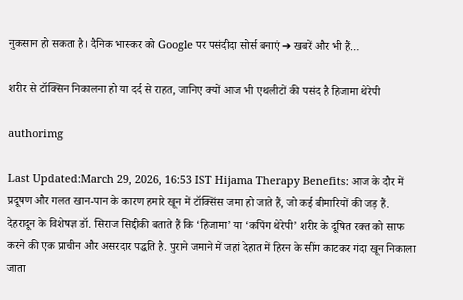नुकसान हो सकता है। दैनिक भास्कर को Google पर पसंदीदा सोर्स बनाएं ➔ खबरें और भी हैं…

शरीर से टॉक्सिन निकालना हो या दर्द से राहत, जानिए क्यों आज भी एथलीटों की पसंद है हिजामा थेरेपी

authorimg

Last Updated:March 29, 2026, 16:53 IST Hijama Therapy Benefits: आज के दौर में प्रदूषण और गलत खान-पान के कारण हमारे खून में टॉक्सिंस जमा हो जाते हैं, जो कई बीमारियों की जड़ हैं. देहरादून के विशेषज्ञ डॉ. सिराज सिद्दीकी बताते हैं कि ‘हिजामा’ या ‘कपिंग थेरेपी’ शरीर के दूषित रक्त को साफ करने की एक प्राचीन और असरदार पद्धति है. पुराने जमाने में जहां देहात में हिरन के सींग काटकर गंदा खून निकाला जाता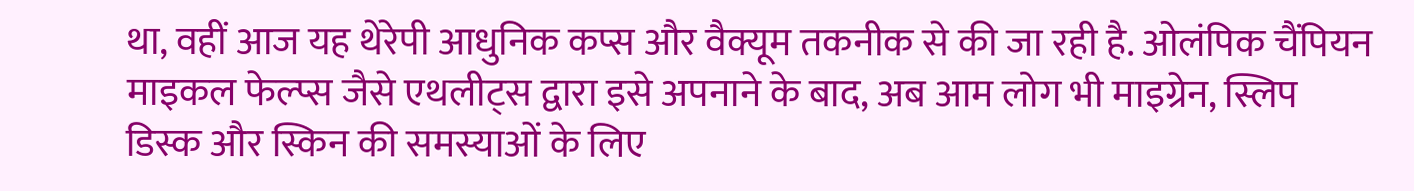था, वहीं आज यह थेरेपी आधुनिक कप्स और वैक्यूम तकनीक से की जा रही है. ओलंपिक चैंपियन माइकल फेल्प्स जैसे एथलीट्स द्वारा इसे अपनाने के बाद, अब आम लोग भी माइग्रेन, स्लिप डिस्क और स्किन की समस्याओं के लिए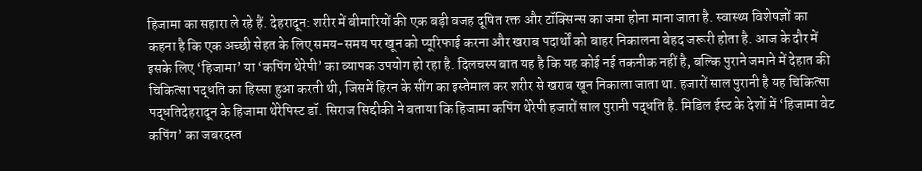हिजामा का सहारा ले रहे हैं. देहरादून: शरीर में बीमारियों की एक बड़ी वजह दूषित रक्त और टॉक्सिन्स का जमा होना माना जाता है. स्वास्थ्य विशेषज्ञों का कहना है कि एक अच्छी सेहत के लिए समय-समय पर खून को प्यूरिफाई करना और खराब पदार्थों को बाहर निकालना बेहद जरूरी होता है. आज के दौर में इसके लिए ‘हिजामा’ या ‘कपिंग थेरेपी’ का व्यापक उपयोग हो रहा है. दिलचस्प बात यह है कि यह कोई नई तकनीक नहीं है, बल्कि पुराने जमाने में देहात की चिकित्सा पद्धति का हिस्सा हुआ करती थी, जिसमें हिरन के सींग का इस्तेमाल कर शरीर से खराब खून निकाला जाता था. हजारों साल पुरानी है यह चिकित्सा पद्धतिदेहरादून के हिजामा थेरेपिस्ट डॉ. सिराज सिद्दीकी ने बताया कि हिजामा कपिंग थेरेपी हजारों साल पुरानी पद्धति है. मिडिल ईस्ट के देशों में ‘हिजामा वेट कपिंग’ का जबरदस्त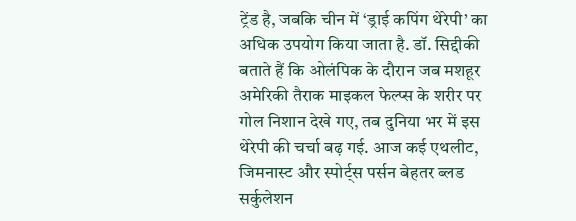ट्रेंड है, जबकि चीन में ‘ड्राई कपिंग थेरेपी’ का अधिक उपयोग किया जाता है. डॉ. सिद्दीकी बताते हैं कि ओलंपिक के दौरान जब मशहूर अमेरिकी तैराक माइकल फेल्प्स के शरीर पर गोल निशान देखे गए, तब दुनिया भर में इस थेरेपी की चर्चा बढ़ गई. आज कई एथलीट, जिमनास्ट और स्पोर्ट्स पर्सन बेहतर ब्लड सर्कुलेशन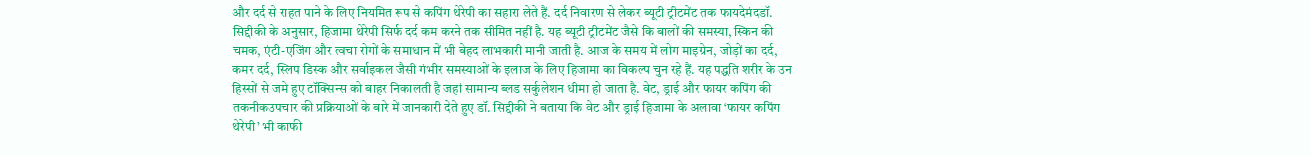और दर्द से राहत पाने के लिए नियमित रूप से कपिंग थेरेपी का सहारा लेते हैं. दर्द निवारण से लेकर ब्यूटी ट्रीटमेंट तक फायदेमंदडॉ. सिद्दीकी के अनुसार, हिजामा थेरेपी सिर्फ दर्द कम करने तक सीमित नहीं है. यह ब्यूटी ट्रीटमेंट जैसे कि बालों की समस्या, स्किन की चमक, एंटी-एजिंग और त्वचा रोगों के समाधान में भी बेहद लाभकारी मानी जाती है. आज के समय में लोग माइग्रेन, जोड़ों का दर्द, कमर दर्द, स्लिप डिस्क और सर्वाइकल जैसी गंभीर समस्याओं के इलाज के लिए हिजामा का विकल्प चुन रहे हैं. यह पद्धति शरीर के उन हिस्सों से जमे हुए टॉक्सिन्स को बाहर निकालती है जहां सामान्य ब्लड सर्कुलेशन धीमा हो जाता है. वेट, ड्राई और फायर कपिंग की तकनीकउपचार की प्रक्रियाओं के बारे में जानकारी देते हुए डॉ. सिद्दीकी ने बताया कि वेट और ड्राई हिजामा के अलावा ‘फायर कपिंग थेरेपी’ भी काफी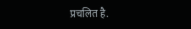प्रचलित है.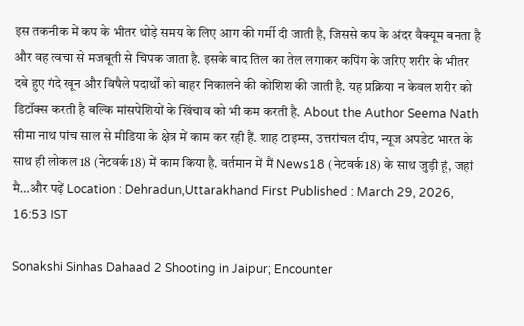इस तकनीक में कप के भीतर थोड़े समय के लिए आग की गर्मी दी जाती है, जिससे कप के अंदर वैक्यूम बनता है और वह त्वचा से मजबूती से चिपक जाता है. इसके बाद तिल का तेल लगाकर कपिंग के जरिए शरीर के भीतर दबे हुए गंदे खून और विषैले पदार्थों को बाहर निकालने की कोशिश की जाती है. यह प्रक्रिया न केवल शरीर को डिटॉक्स करती है बल्कि मांसपेशियों के खिंचाव को भी कम करती है. About the Author Seema Nath सीमा नाथ पांच साल से मीडिया के क्षेत्र में काम कर रही हैं. शाह टाइम्स, उत्तरांचल दीप, न्यूज अपडेट भारत के साथ ही लोकल 18 (नेटवर्क18) में काम किया है. वर्तमान में मैं News18 (नेटवर्क18) के साथ जुड़ी हूं, जहां मै…और पढ़ें Location : Dehradun,Uttarakhand First Published : March 29, 2026, 16:53 IST

Sonakshi Sinhas Dahaad 2 Shooting in Jaipur; Encounter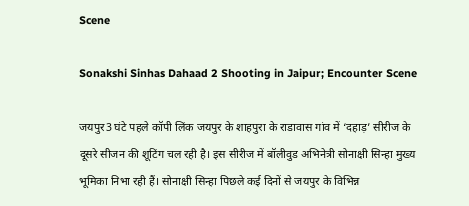Scene

Sonakshi Sinhas Dahaad 2 Shooting in Jaipur; Encounter Scene

जयपुर3 घंटे पहले कॉपी लिंक जयपुर के शाहपुरा के राडावास गांव में ‘दहाड़’ सीरीज के दूसरे सीजन की शूटिंग चल रही है। इस सीरीज में बॉलीवुड अभिनेत्री सोनाक्षी सिन्हा मुख्य भूमिका निभा रही हैं। सोनाक्षी सिन्हा पिछले कई दिनों से जयपुर के विभिन्न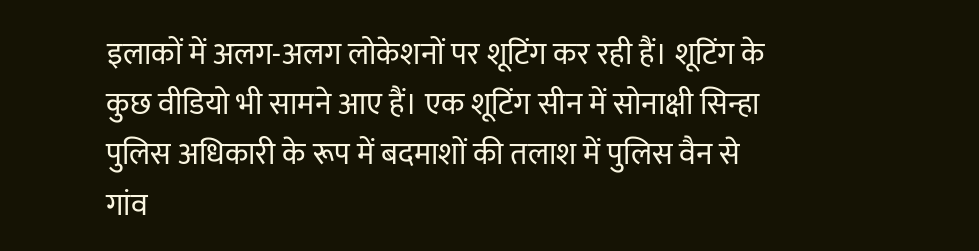इलाकों में अलग-अलग लोकेशनों पर शूटिंग कर रही हैं। शूटिंग के कुछ वीडियो भी सामने आए हैं। एक शूटिंग सीन में सोनाक्षी सिन्हा पुलिस अधिकारी के रूप में बदमाशों की तलाश में पुलिस वैन से गांव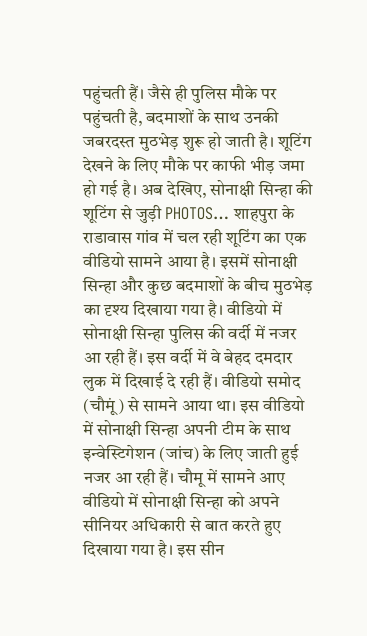पहुंचती हैं। जैसे ही पुलिस मौके पर पहुंचती है, बदमाशों के साथ उनकी जबरदस्त मुठभेड़ शुरू हो जाती है। शूटिंग देखने के लिए मौके पर काफी भीड़ जमा हो गई है। अब देखिए, सोनाक्षी सिन्हा की शूटिंग से जुड़ी PHOTOS… शाहपुरा के राडावास गांव में चल रही शूटिंग का एक वीडियो सामने आया है। इसमें सोनाक्षी सिन्हा और कुछ बदमाशों के बीच मुठभेड़ का दृश्य दिखाया गया है। वीडियो में सोनाक्षी सिन्हा पुलिस की वर्दी में नजर आ रही हैं। इस वर्दी में वे बेहद दमदार लुक में दिखाई दे रही हैं। वीडियो समोद (चौमूं) से सामने आया था। इस वीडियो में सोनाक्षी सिन्हा अपनी टीम के साथ इन्वेस्टिगेशन (जांच) के लिए जाती हुई नजर आ रही हैं। चौमू में सामने आए वीडियो में सोनाक्षी सिन्हा को अपने सीनियर अधिकारी से बात करते हुए दिखाया गया है। इस सीन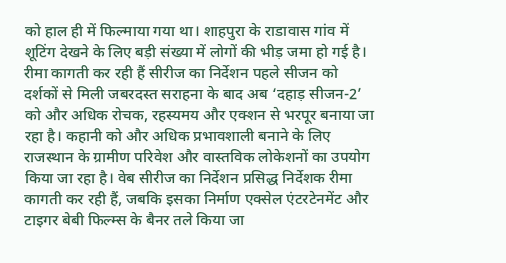को हाल ही में फिल्माया गया था। शाहपुरा के राडावास गांव में शूटिंग देखने के लिए बड़ी संख्या में लोगों की भीड़ जमा हो गई है। रीमा कागती कर रही हैं सीरीज का निर्देशन पहले सीजन को दर्शकों से मिली जबरदस्त सराहना के बाद अब ‘दहाड़ सीजन-2’ को और अधिक रोचक, रहस्यमय और एक्शन से भरपूर बनाया जा रहा है। कहानी को और अधिक प्रभावशाली बनाने के लिए राजस्थान के ग्रामीण परिवेश और वास्तविक लोकेशनों का उपयोग किया जा रहा है। वेब सीरीज का निर्देशन प्रसिद्ध निर्देशक रीमा कागती कर रही हैं, जबकि इसका निर्माण एक्सेल एंटरटेनमेंट और टाइगर बेबी फिल्म्स के बैनर तले किया जा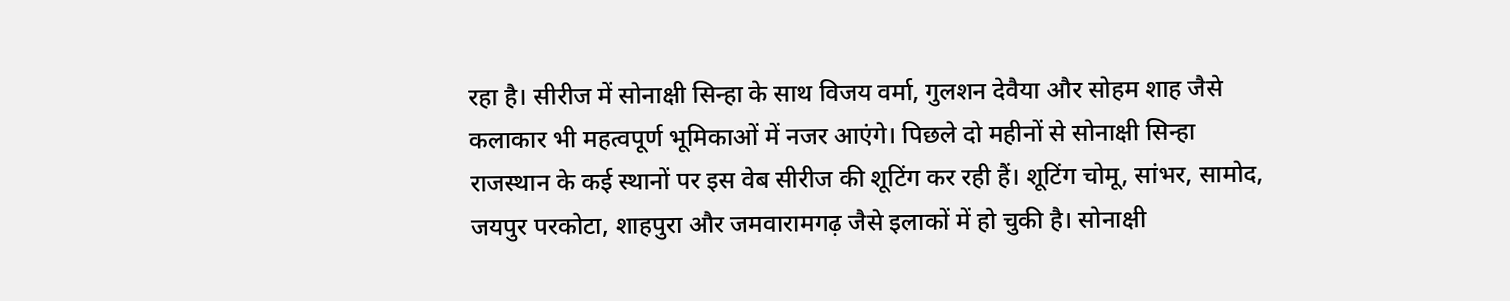रहा है। सीरीज में सोनाक्षी सिन्हा के साथ विजय वर्मा, गुलशन देवैया और सोहम शाह जैसे कलाकार भी महत्वपूर्ण भूमिकाओं में नजर आएंगे। पिछले दो महीनों से सोनाक्षी सिन्हा राजस्थान के कई स्थानों पर इस वेब सीरीज की शूटिंग कर रही हैं। शूटिंग चोमू, सांभर, सामोद, जयपुर परकोटा, शाहपुरा और जमवारामगढ़ जैसे इलाकों में हो चुकी है। सोनाक्षी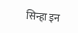सिन्हा इन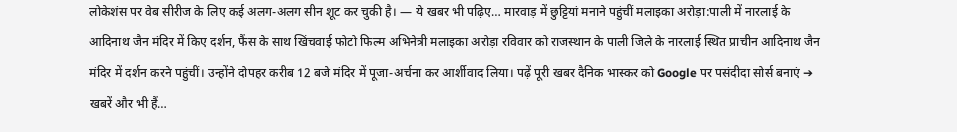लोकेशंस पर वेब सीरीज के लिए कई अलग-अलग सीन शूट कर चुकी है। — ये खबर भी पढ़िए… मारवाड़ में छुट्टियां मनाने पहुंचीं मलाइका अरोड़ा:पाली में नारलाई के आदिनाथ जैन मंदिर में किए दर्शन, फैंस के साथ खिंचवाई फोटो फिल्म अभिनेत्री मलाइका अरोड़ा रविवार को राजस्थान के पाली जिले के नारलाई स्थित प्राचीन आदिनाथ जैन मंदिर में दर्शन करने पहुंचीं। उन्होंने दोपहर करीब 12 बजे मंदिर में पूजा-अर्चना कर आर्शीवाद लिया। पढ़ें पूरी खबर दैनिक भास्कर को Google पर पसंदीदा सोर्स बनाएं ➔ खबरें और भी हैं…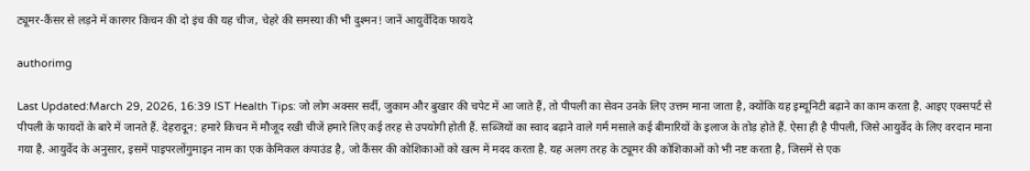ट्यूमर-कैंसर से लड़ने में कारगर किचन की दो इंच की यह चीज, चेहरे की समस्या की भी दुश्मन! जानें आयुर्वेदिक फायदे

authorimg

Last Updated:March 29, 2026, 16:39 IST Health Tips: जो लोग अक्सर सर्दी, जुकाम और बुखार की चपेट में आ जाते हैं, तो पीपली का सेवन उनके लिए उत्तम माना जाता है, क्योंकि यह इम्यूनिटी बढ़ाने का काम करता है. आइए एक्सपर्ट से पीपली के फायदों के बारे में जानते हैं. देहरादून: हमारे किचन में मौजूद रखी चीजें हमारे लिए कई तरह से उपयोगी होती हैं. सब्जियों का स्वाद बढ़ाने वाले गर्म मसाले कई बीमारियों के इलाज के तोड़ होते हैं. ऐसा ही है पीपली, जिसे आयुर्वेद के लिए वरदान माना गया है. आयुर्वेद के अनुसार, इसमें पाइपरलोंगुमाइन नाम का एक केमिकल कंपाउंड है, जो कैंसर की कोशिकाओं को खत्म में मदद करता है. यह अलग तरह के ट्यूमर की कोशिकाओं को भी नष्ट करता है, जिसमें से एक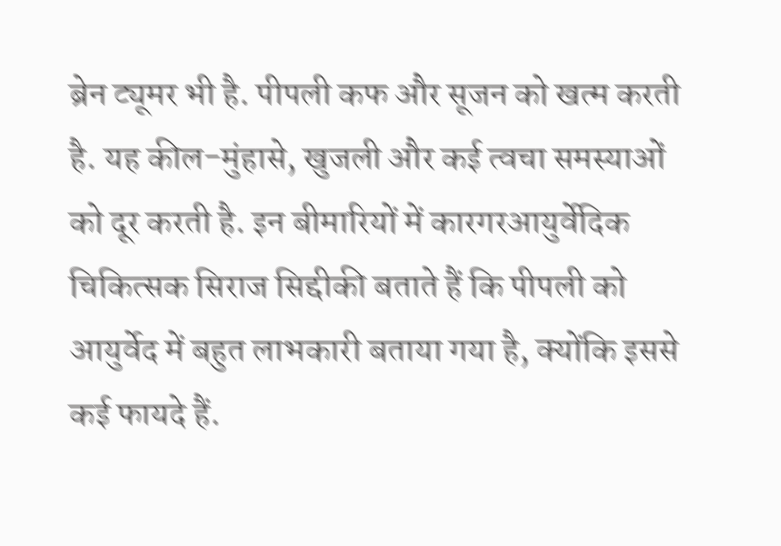ब्रेन ट्यूमर भी है. पीपली कफ और सूजन को खत्म करती है. यह कील-मुंहासे, खुजली और कई त्वचा समस्याओं को दूर करती है. इन बीमारियों में कारगरआयुर्वेदिक चिकित्सक सिराज सिद्दीकी बताते हैं कि पीपली को आयुर्वेद में बहुत लाभकारी बताया गया है, क्योंकि इससे कई फायदे हैं.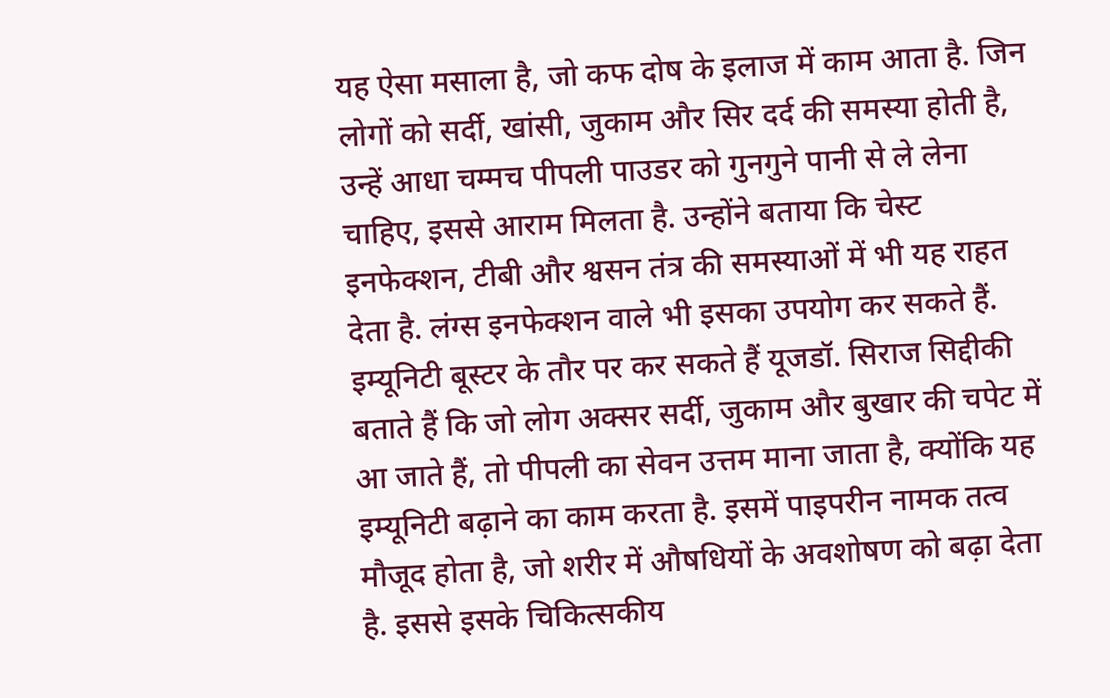यह ऐसा मसाला है, जो कफ दोष के इलाज में काम आता है. जिन लोगों को सर्दी, खांसी, जुकाम और सिर दर्द की समस्या होती है, उन्हें आधा चम्मच पीपली पाउडर को गुनगुने पानी से ले लेना चाहिए, इससे आराम मिलता है. उन्होंने बताया कि चेस्ट इनफेक्शन, टीबी और श्वसन तंत्र की समस्याओं में भी यह राहत देता है. लंग्स इनफेक्शन वाले भी इसका उपयोग कर सकते हैं. इम्यूनिटी बूस्टर के तौर पर कर सकते हैं यूजडॉ. सिराज सिद्दीकी बताते हैं कि जो लोग अक्सर सर्दी, जुकाम और बुखार की चपेट में आ जाते हैं, तो पीपली का सेवन उत्तम माना जाता है, क्योंकि यह इम्यूनिटी बढ़ाने का काम करता है. इसमें पाइपरीन नामक तत्व मौजूद होता है, जो शरीर में औषधियों के अवशोषण को बढ़ा देता है. इससे इसके चिकित्सकीय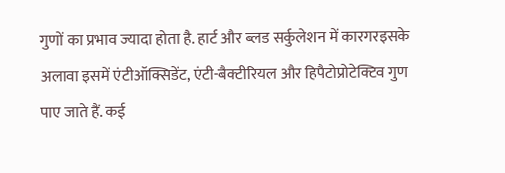गुणों का प्रभाव ज्यादा होता है. हार्ट और ब्लड सर्कुलेशन में कारगरइसके अलावा इसमें एंटीऑक्सिडेंट, एंटी-बैक्टीरियल और हिपैटोप्रोटेक्टिव गुण पाए जाते हैं. कई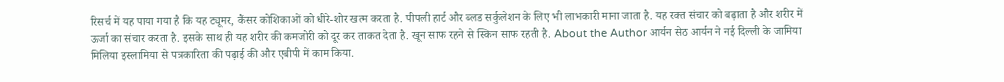रिसर्च में यह पाया गया है कि यह ट्यूमर, कैंसर कोशिकाओं को धीरे-शोर खत्म करता है. पीपली हार्ट और ब्लड सर्कुलेशन के लिए भी लाभकारी माना जाता है. यह रक्त संचार को बढ़ाता है और शरीर में ऊर्जा का संचार करता है. इसके साथ ही यह शरीर की कमजोरी को दूर कर ताकत देता है. खून साफ रहने से स्किन साफ रहती है. About the Author आर्यन सेठ आर्यन ने नई दिल्ली के जामिया मिलिया इस्लामिया से पत्रकारिता की पढ़ाई की और एबीपी में काम किया.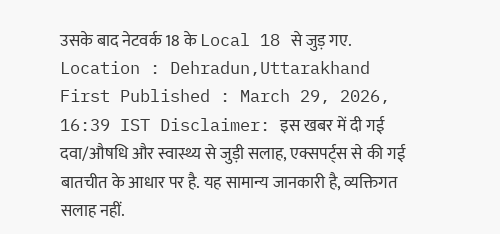उसके बाद नेटवर्क 18 के Local 18 से जुड़ गए. Location : Dehradun,Uttarakhand First Published : March 29, 2026, 16:39 IST Disclaimer: इस खबर में दी गई दवा/औषधि और स्वास्थ्य से जुड़ी सलाह, एक्सपर्ट्स से की गई बातचीत के आधार पर है. यह सामान्य जानकारी है, व्यक्तिगत सलाह नहीं.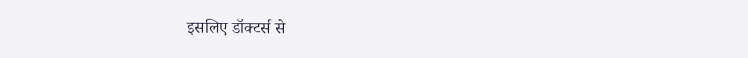इसलिए डॉक्टर्स से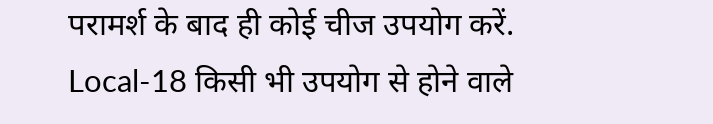परामर्श के बाद ही कोई चीज उपयोग करें. Local-18 किसी भी उपयोग से होने वाले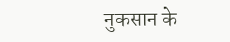नुकसान के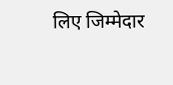लिए जिम्मेदार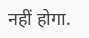नहीं होगा.